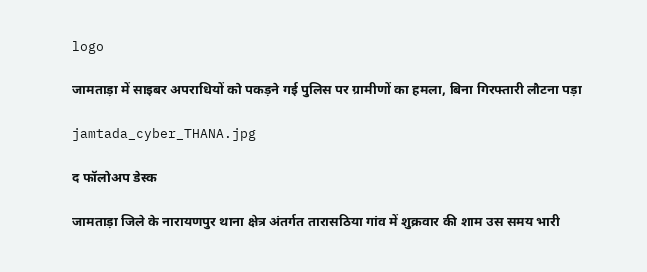logo

जामताड़ा में साइबर अपराधियों को पकड़ने गई पुलिस पर ग्रामीणों का हमला, बिना गिरफ्तारी लौटना पड़ा

jamtada_cyber_THANA.jpg

द फॉलोअप डेस्क

जामताड़ा जिले के नारायणपुर थाना क्षेत्र अंतर्गत तारासठिया गांव में शुक्रवार की शाम उस समय भारी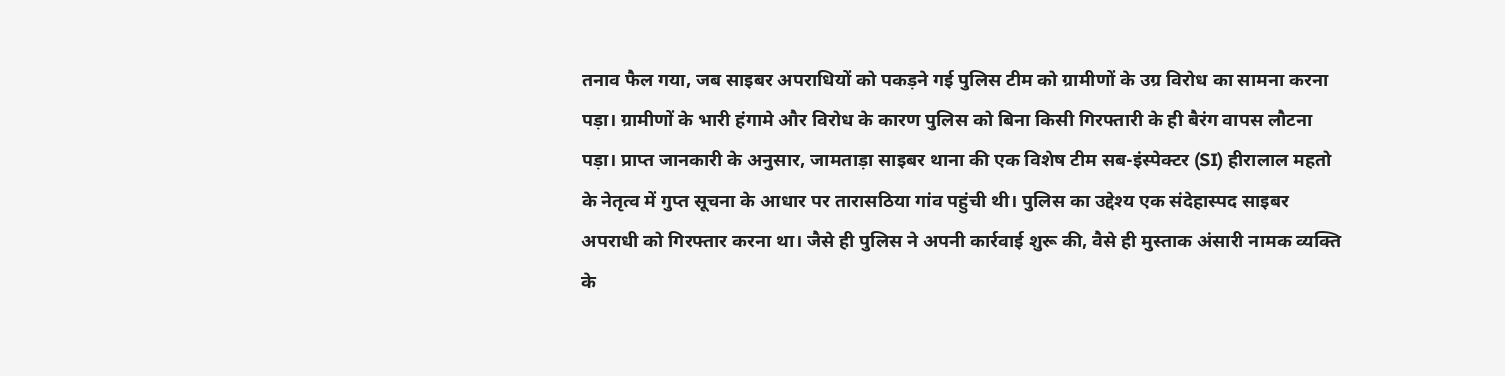तनाव फैल गया, जब साइबर अपराधियों को पकड़ने गई पुलिस टीम को ग्रामीणों के उग्र विरोध का सामना करना पड़ा। ग्रामीणों के भारी हंगामे और विरोध के कारण पुलिस को बिना किसी गिरफ्तारी के ही बैरंग वापस लौटना पड़ा। प्राप्त जानकारी के अनुसार, जामताड़ा साइबर थाना की एक विशेष टीम सब-इंस्पेक्टर (SI) हीरालाल महतो के नेतृत्व में गुप्त सूचना के आधार पर तारासठिया गांव पहुंची थी। पुलिस का उद्देश्य एक संदेहास्पद साइबर अपराधी को गिरफ्तार करना था। जैसे ही पुलिस ने अपनी कार्रवाई शुरू की, वैसे ही मुस्ताक अंसारी नामक व्यक्ति के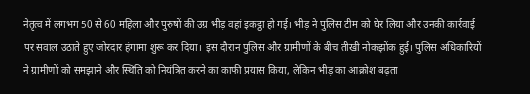नेतृत्व में लगभग 50 से 60 महिला और पुरुषों की उग्र भीड़ वहां इकट्ठा हो गई। भीड़ ने पुलिस टीम को घेर लिया और उनकी कार्रवाई पर सवाल उठाते हुए जोरदार हंगामा शुरू कर दिया। इस दौरान पुलिस और ग्रामीणों के बीच तीखी नोकझोंक हुई। पुलिस अधिकारियों ने ग्रामीणों को समझाने और स्थिति को नियंत्रित करने का काफी प्रयास किया, लेकिन भीड़ का आक्रोश बढ़ता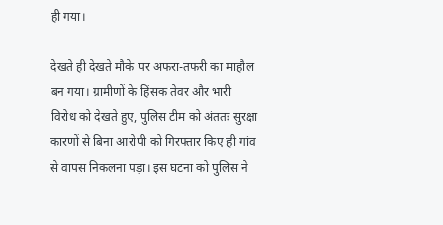ही गया।

देखते ही देखते मौके पर अफरा-तफरी का माहौल बन गया। ग्रामीणों के हिंसक तेवर और भारी विरोध को देखते हुए, पुलिस टीम को अंततः सुरक्षा कारणों से बिना आरोपी को गिरफ्तार किए ही गांव से वापस निकलना पड़ा। इस घटना को पुलिस ने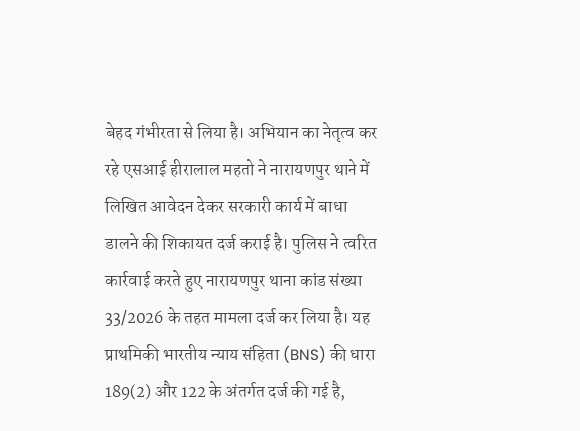बेहद गंभीरता से लिया है। अभियान का नेतृत्व कर रहे एसआई हीरालाल महतो ने नारायणपुर थाने में लिखित आवेदन देकर सरकारी कार्य में बाधा डालने की शिकायत दर्ज कराई है। पुलिस ने त्वरित कार्रवाई करते हुए नारायणपुर थाना कांड संख्या 33/2026 के तहत मामला दर्ज कर लिया है। यह प्राथमिकी भारतीय न्याय संहिता (BNS) की धारा 189(2) और 122 के अंतर्गत दर्ज की गई है,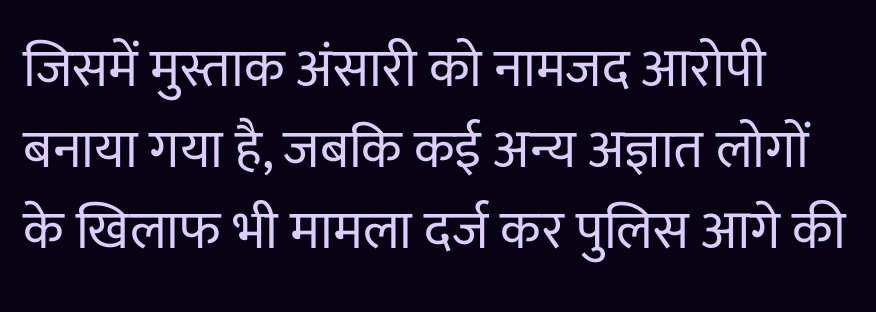जिसमें मुस्ताक अंसारी को नामजद आरोपी बनाया गया है, जबकि कई अन्य अज्ञात लोगों के खिलाफ भी मामला दर्ज कर पुलिस आगे की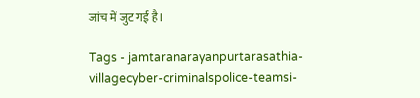जांच में जुट गई है।

Tags - jamtaranarayanpurtarasathia-villagecyber-criminalspolice-teamsi-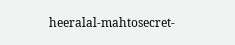heeralal-mahtosecret-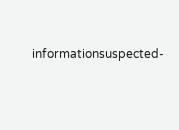informationsuspected-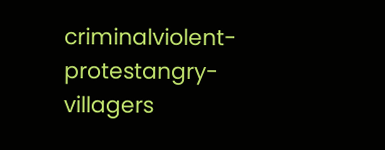criminalviolent-protestangry-villagers